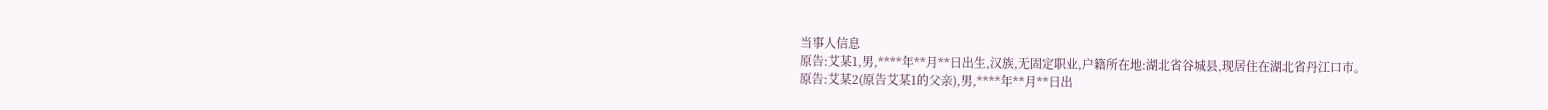当事人信息
原告:艾某1,男,****年**月**日出生,汉族,无固定职业,户籍所在地:湖北省谷城县,现居住在湖北省丹江口市。
原告:艾某2(原告艾某1的父亲),男,****年**月**日出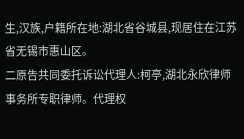生,汉族,户籍所在地:湖北省谷城县,现居住在江苏省无锡市惠山区。
二原告共同委托诉讼代理人:柯亭,湖北永欣律师事务所专职律师。代理权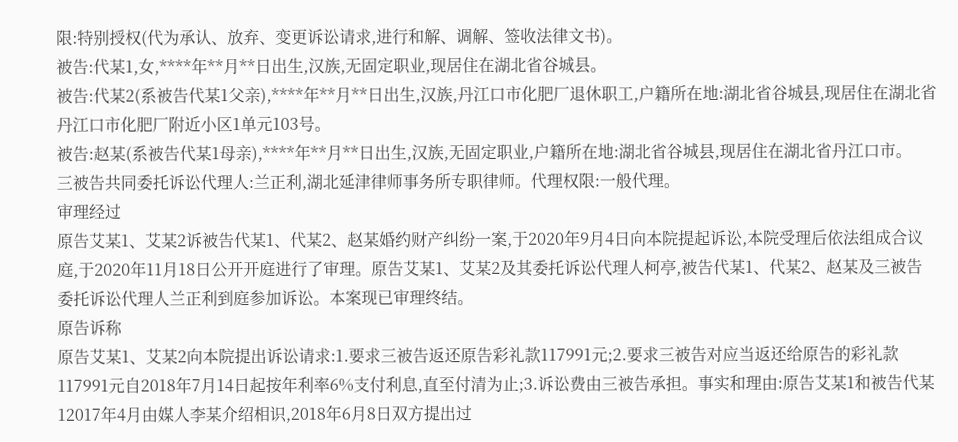限:特别授权(代为承认、放弃、变更诉讼请求,进行和解、调解、签收法律文书)。
被告:代某1,女,****年**月**日出生,汉族,无固定职业,现居住在湖北省谷城县。
被告:代某2(系被告代某1父亲),****年**月**日出生,汉族,丹江口市化肥厂退休职工,户籍所在地:湖北省谷城县,现居住在湖北省丹江口市化肥厂附近小区1单元103号。
被告:赵某(系被告代某1母亲),****年**月**日出生,汉族,无固定职业,户籍所在地:湖北省谷城县,现居住在湖北省丹江口市。
三被告共同委托诉讼代理人:兰正利,湖北延津律师事务所专职律师。代理权限:一般代理。
审理经过
原告艾某1、艾某2诉被告代某1、代某2、赵某婚约财产纠纷一案,于2020年9月4日向本院提起诉讼,本院受理后依法组成合议庭,于2020年11月18日公开开庭进行了审理。原告艾某1、艾某2及其委托诉讼代理人柯亭,被告代某1、代某2、赵某及三被告委托诉讼代理人兰正利到庭参加诉讼。本案现已审理终结。
原告诉称
原告艾某1、艾某2向本院提出诉讼请求:1.要求三被告返还原告彩礼款117991元;2.要求三被告对应当返还给原告的彩礼款117991元自2018年7月14日起按年利率6%支付利息,直至付清为止;3.诉讼费由三被告承担。事实和理由:原告艾某1和被告代某12017年4月由媒人李某介绍相识,2018年6月8日双方提出过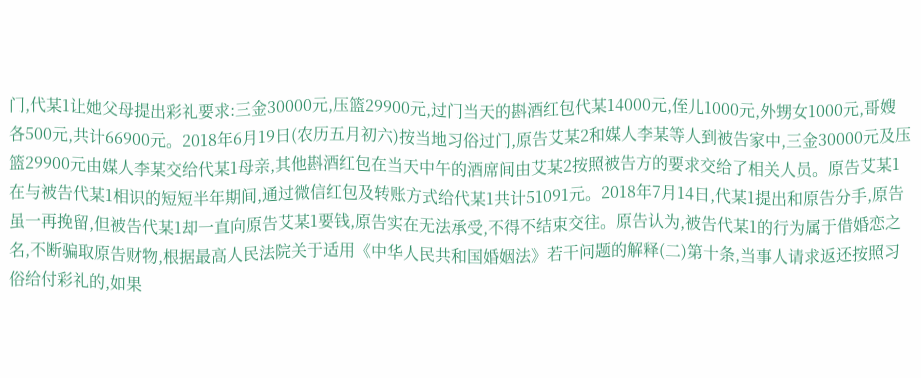门,代某1让她父母提出彩礼要求:三金30000元,压篮29900元,过门当天的斟酒红包代某14000元,侄儿1000元,外甥女1000元,哥嫂各500元,共计66900元。2018年6月19日(农历五月初六)按当地习俗过门,原告艾某2和媒人李某等人到被告家中,三金30000元及压篮29900元由媒人李某交给代某1母亲,其他斟酒红包在当天中午的酒席间由艾某2按照被告方的要求交给了相关人员。原告艾某1在与被告代某1相识的短短半年期间,通过微信红包及转账方式给代某1共计51091元。2018年7月14日,代某1提出和原告分手,原告虽一再挽留,但被告代某1却一直向原告艾某1要钱,原告实在无法承受,不得不结束交往。原告认为,被告代某1的行为属于借婚恋之名,不断骗取原告财物,根据最高人民法院关于适用《中华人民共和国婚姻法》若干问题的解释(二)第十条,当事人请求返还按照习俗给付彩礼的,如果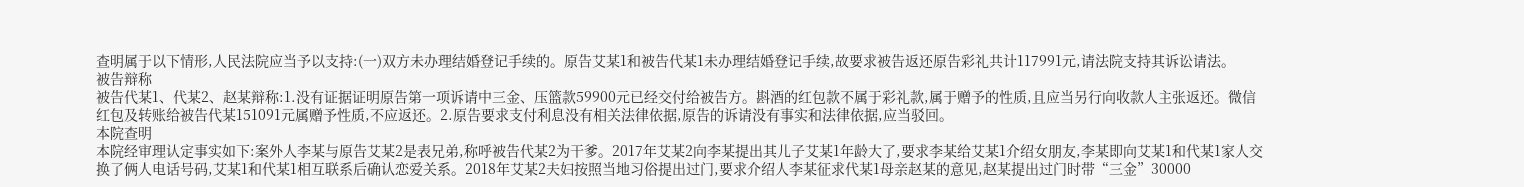查明属于以下情形,人民法院应当予以支持:(一)双方未办理结婚登记手续的。原告艾某1和被告代某1未办理结婚登记手续,故要求被告返还原告彩礼共计117991元,请法院支持其诉讼请法。
被告辩称
被告代某1、代某2、赵某辩称:1.没有证据证明原告第一项诉请中三金、压篮款59900元已经交付给被告方。斟酒的红包款不属于彩礼款,属于赠予的性质,且应当另行向收款人主张返还。微信红包及转账给被告代某151091元属赠予性质,不应返还。2.原告要求支付利息没有相关法律依据,原告的诉请没有事实和法律依据,应当驳回。
本院查明
本院经审理认定事实如下:案外人李某与原告艾某2是表兄弟,称呼被告代某2为干爹。2017年艾某2向李某提出其儿子艾某1年龄大了,要求李某给艾某1介绍女朋友,李某即向艾某1和代某1家人交换了俩人电话号码,艾某1和代某1相互联系后确认恋爱关系。2018年艾某2夫妇按照当地习俗提出过门,要求介绍人李某征求代某1母亲赵某的意见,赵某提出过门时带“三金”30000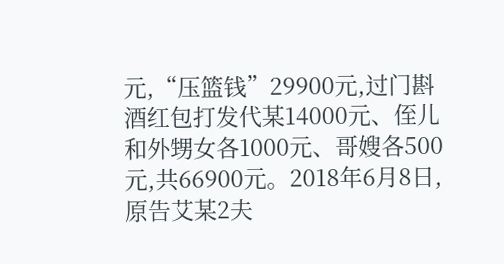元,“压篮钱”29900元,过门斟酒红包打发代某14000元、侄儿和外甥女各1000元、哥嫂各500元,共66900元。2018年6月8日,原告艾某2夫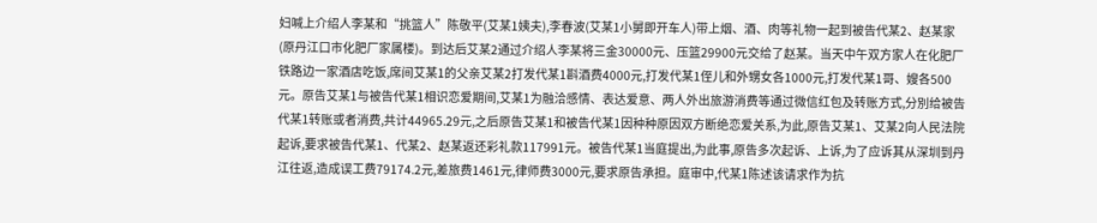妇喊上介绍人李某和“挑篮人”陈敬平(艾某1姨夫),李春波(艾某1小舅即开车人)带上烟、酒、肉等礼物一起到被告代某2、赵某家(原丹江口市化肥厂家属楼)。到达后艾某2通过介绍人李某将三金30000元、压篮29900元交给了赵某。当天中午双方家人在化肥厂铁路边一家酒店吃饭,席间艾某1的父亲艾某2打发代某1斟酒费4000元,打发代某1侄儿和外甥女各1000元,打发代某1哥、嫂各500元。原告艾某1与被告代某1相识恋爱期间,艾某1为融洽感情、表达爱意、两人外出旅游消费等通过微信红包及转账方式,分別给被告代某1转账或者消费,共计44965.29元,之后原告艾某1和被告代某1因种种原因双方断绝恋爱关系,为此,原告艾某1、艾某2向人民法院起诉,要求被告代某1、代某2、赵某返还彩礼款117991元。被告代某1当庭提出,为此事,原告多次起诉、上诉,为了应诉其从深圳到丹江往返,造成误工费79174.2元,差旅费1461元,律师费3000元,要求原告承担。庭审中,代某1陈述该请求作为抗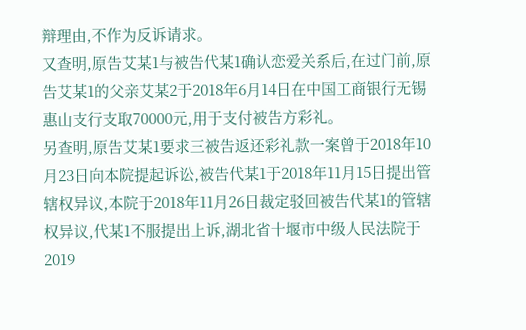辩理由,不作为反诉请求。
又查明,原告艾某1与被告代某1确认恋爱关系后,在过门前,原告艾某1的父亲艾某2于2018年6月14日在中国工商银行无锡惠山支行支取70000元,用于支付被告方彩礼。
另查明,原告艾某1要求三被告返还彩礼款一案曾于2018年10月23日向本院提起诉讼,被告代某1于2018年11月15日提出管辖权异议,本院于2018年11月26日裁定驳回被告代某1的管辖权异议,代某1不服提出上诉,湖北省十堰市中级人民法院于2019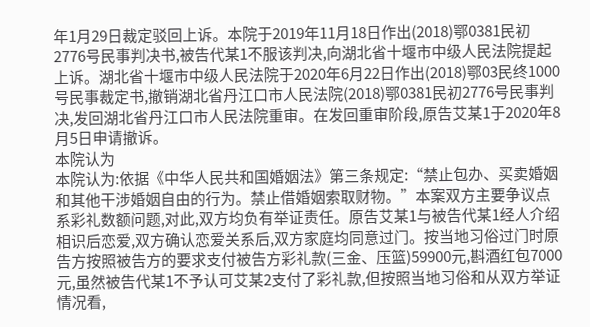年1月29日裁定驳回上诉。本院于2019年11月18日作出(2018)鄂0381民初2776号民事判决书,被告代某1不服该判决,向湖北省十堰市中级人民法院提起上诉。湖北省十堰市中级人民法院于2020年6月22日作出(2018)鄂03民终1000号民事裁定书,撤销湖北省丹江口市人民法院(2018)鄂0381民初2776号民事判决,发回湖北省丹江口市人民法院重审。在发回重审阶段,原告艾某1于2020年8月5日申请撤诉。
本院认为
本院认为:依据《中华人民共和国婚姻法》第三条规定:“禁止包办、买卖婚姻和其他干涉婚姻自由的行为。禁止借婚姻索取财物。”本案双方主要争议点系彩礼数额问题,对此,双方均负有举证责任。原告艾某1与被告代某1经人介绍相识后恋爱,双方确认恋爱关系后,双方家庭均同意过门。按当地习俗过门时原告方按照被告方的要求支付被告方彩礼款(三金、压篮)59900元,斟酒红包7000元,虽然被告代某1不予认可艾某2支付了彩礼款,但按照当地习俗和从双方举证情况看,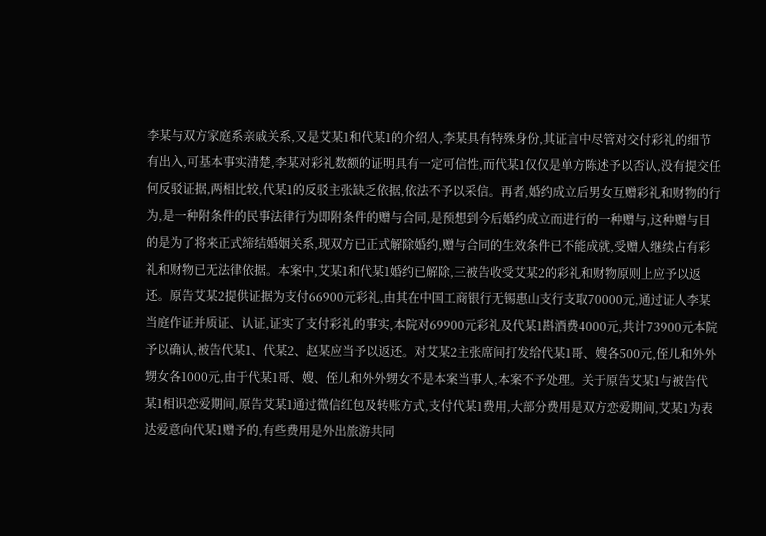李某与双方家庭系亲戚关系,又是艾某1和代某1的介绍人,李某具有特殊身份,其证言中尽管对交付彩礼的细节有出入,可基本事实清楚,李某对彩礼数额的证明具有一定可信性,而代某1仅仅是单方陈述予以否认,没有提交任何反驳证据,两相比较,代某1的反驳主张缺乏依据,依法不予以采信。再者,婚约成立后男女互赠彩礼和财物的行为,是一种附条件的民事法律行为即附条件的赠与合同,是预想到今后婚约成立而进行的一种赠与,这种赠与目的是为了将来正式缔结婚姻关系,现双方已正式解除婚约,赠与合同的生效条件已不能成就,受赠人继续占有彩礼和财物已无法律依据。本案中,艾某1和代某1婚约已解除,三被告收受艾某2的彩礼和财物原则上应予以返还。原告艾某2提供证据为支付66900元彩礼,由其在中国工商银行无锡惠山支行支取70000元,通过证人李某当庭作证并质证、认证,证实了支付彩礼的事实,本院对69900元彩礼及代某1斟酒费4000元,共计73900元本院予以确认,被告代某1、代某2、赵某应当予以返还。对艾某2主张席间打发给代某1哥、嫂各500元,侄儿和外外甥女各1000元,由于代某1哥、嫂、侄儿和外外甥女不是本案当事人,本案不予处理。关于原告艾某1与被告代某1相识恋爱期间,原告艾某1通过微信红包及转账方式,支付代某1费用,大部分费用是双方恋爱期间,艾某1为表达爱意向代某1赠予的,有些费用是外出旅游共同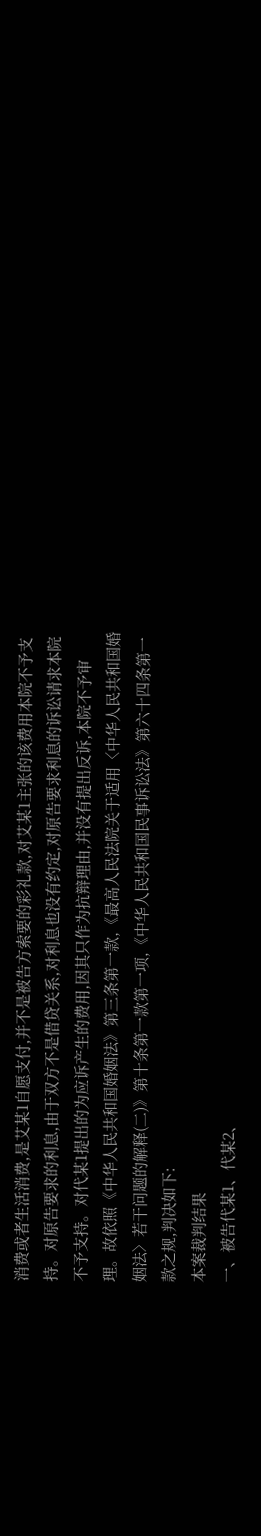消费或者生活消费,是艾某1自愿支付,并不是被告方索要的彩礼款,对艾某1主张的该费用本院不予支持。对原告要求的利息,由于双方不是借贷关系,对利息也没有约定,对原告要求利息的诉讼请求本院不予支持。对代某1提出的为应诉产生的费用,因其只作为抗辩理由,并没有提出反诉,本院不予审理。故依照《中华人民共和国婚姻法》第三条第一款,《最高人民法院关于适用〈中华人民共和国婚姻法〉若干问题的解释(二)》第十条第一款第一项,《中华人民共和国民事诉讼法》第六十四条第一款之规,判决如下:
本案裁判结果
一、被告代某1、代某2、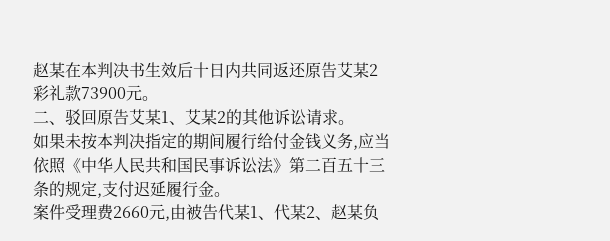赵某在本判决书生效后十日内共同返还原告艾某2彩礼款73900元。
二、驳回原告艾某1、艾某2的其他诉讼请求。
如果未按本判决指定的期间履行给付金钱义务,应当依照《中华人民共和国民事诉讼法》第二百五十三条的规定,支付迟延履行金。
案件受理费2660元,由被告代某1、代某2、赵某负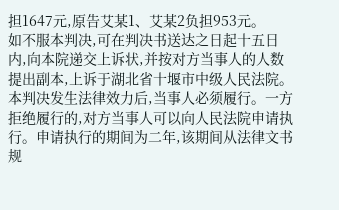担1647元,原告艾某1、艾某2负担953元。
如不服本判决,可在判决书送达之日起十五日内,向本院递交上诉状,并按对方当事人的人数提出副本,上诉于湖北省十堰市中级人民法院。
本判决发生法律效力后,当事人必须履行。一方拒绝履行的,对方当事人可以向人民法院申请执行。申请执行的期间为二年,该期间从法律文书规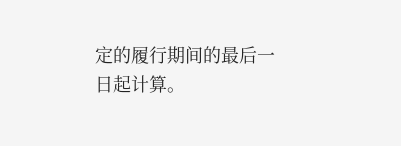定的履行期间的最后一日起计算。